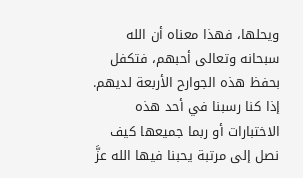ويحلها، فهذا معناه أن الله سبحانه وتعالى أحبهم، فتكفل بحفظ هذه الجوارح الأربعة لديهم.
إذا كنا رسبنا في أحد هذه الاختبارات أو ربما جميعها كيف نصل إلى مرتبة يحبنا فيها الله عزَّ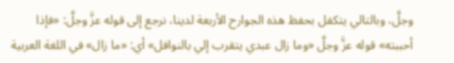وجلَّ، وبالتالي يتكفل بحفظ هذه الجوارح الأربعة لدينا، نرجع إلى قوله عزَّ وجلَّ: «فإذا أحببته» قوله عزَّ وجلَّ «وما زال عبدي يتقرب إلي بالنوافل» أي: «ما زال» في اللغة العربية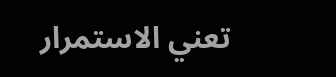تعني الاستمرار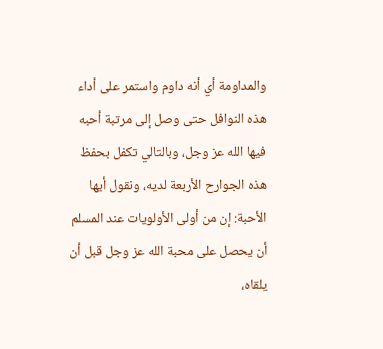والمداومة أي أنه داوم واستمر على أداء هذه النوافل حتى وصل إلى مرتبة أحبه فيها الله عز وجل، وبالتالي تكفل بحفظ هذه الجوارح الأربعة لديه، ونقول أيها الأحبة: إن من أولى الأولويات عند المسلم أن يحصل على محبة الله عز وجل قبل أن يلقاه،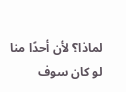لماذا؟ لأن أحدًا منا لو كان سوف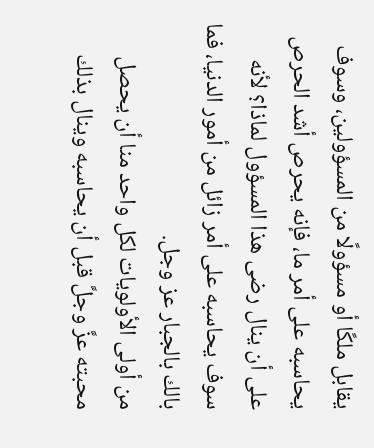يقابل ملكًا أو مسؤولًا من المسؤولين، وسوف يحاسبه على أمر ما، فإنه يحرص أشد الحرص على أن ينال رضى هذا المسؤول لماذا؟ لأنه سوف يحاسبه على أمر زائل من أمور الدنيا، فما بالك بالجبار عز وجل.
من أولى الأولويات لكل واحد منا أن يحصل محبته عزَّ وجلَّ قبل أن يحاسبه وينال بذلك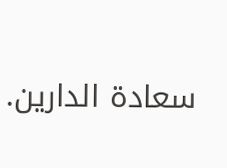سعادة الدارين.